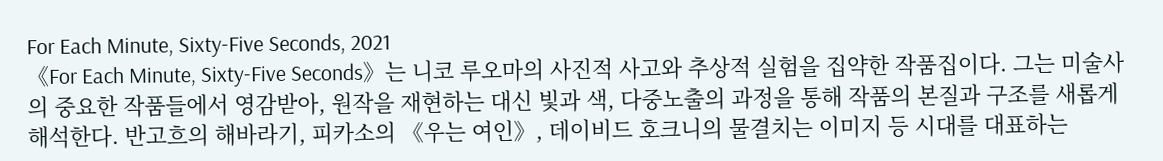For Each Minute, Sixty-Five Seconds, 2021
《For Each Minute, Sixty-Five Seconds》는 니코 루오마의 사진적 사고와 추상적 실험을 집약한 작품집이다. 그는 미술사의 중요한 작품들에서 영감받아, 원작을 재현하는 대신 빛과 색, 다중노출의 과정을 통해 작품의 본질과 구조를 새롭게 해석한다. 반고흐의 해바라기, 피카소의 《우는 여인》, 데이비드 호크니의 물결치는 이미지 등 시대를 대표하는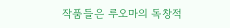작품들은 루오마의 독창적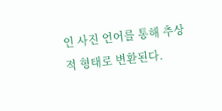인 사진 언어를 통해 추상적 형태로 변환된다.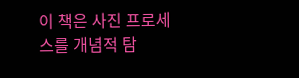이 책은 사진 프로세스를 개념적 탐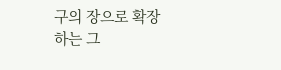구의 장으로 확장하는 그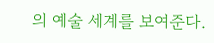의 예술 세계를 보여준다.